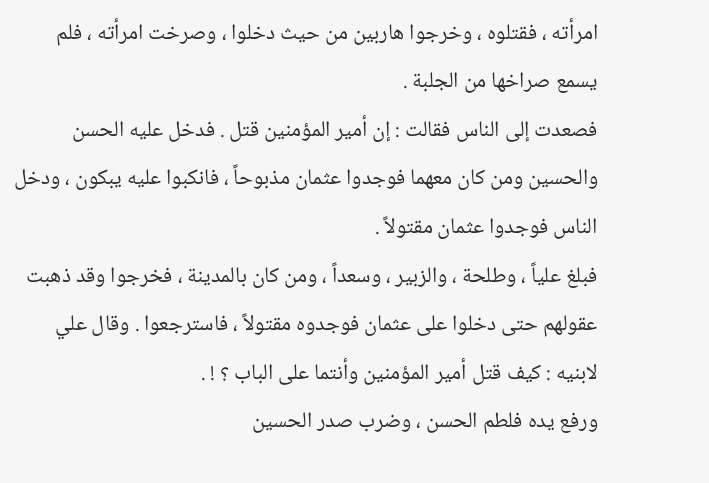امرأته ، فقتلوه ، وخرجوا هاربين من حيث دخلوا ، وصرخت امرأته ، فلم يسمع صراخها من الجلبة .
فصعدت إلى الناس فقالت : إن أمير المؤمنين قتل . فدخل عليه الحسن والحسين ومن كان معهما فوجدوا عثمان مذبوحاً ، فانكبوا عليه يبكون ، ودخل الناس فوجدوا عثمان مقتولاً .
فبلغ علياً ، وطلحة ، والزبير ، وسعداً ، ومن كان بالمدينة ، فخرجوا وقد ذهبت عقولهم حتى دخلوا على عثمان فوجدوه مقتولاً ، فاسترجعوا . وقال علي لابنيه : كيف قتل أمير المؤمنين وأنتما على الباب ؟ ! .
ورفع يده فلطم الحسن ، وضرب صدر الحسين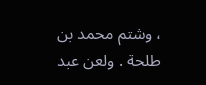، وشتم محمد بن طلحة . ولعن عبد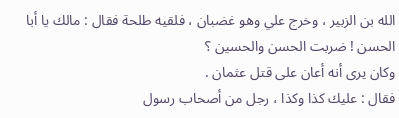الله بن الزبير ، وخرج علي وهو غضبان ، فلقيه طلحة فقال : مالك يا أبا الحسن ! ضربت الحسن والحسين ؟
وكان يرى أنه أعان على قتل عثمان .
فقال : عليك كذا وكذا ، رجل من أصحاب رسول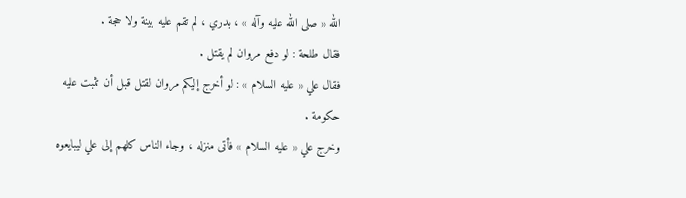الله « صلى الله عليه وآله » ، بدري ، لم تقم عليه بينة ولا حجة .
فقال طلحة : لو دفع مروان لم يقتل .
فقال علي « عليه السلام » : لو أخرج إليكم مروان لقتل قبل أن تثبت عليه حكومة .
وخرج علي « عليه السلام » فأتى منزله ، وجاء الناس كلهم إلى علي ليبايعوه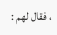، فقال لهم :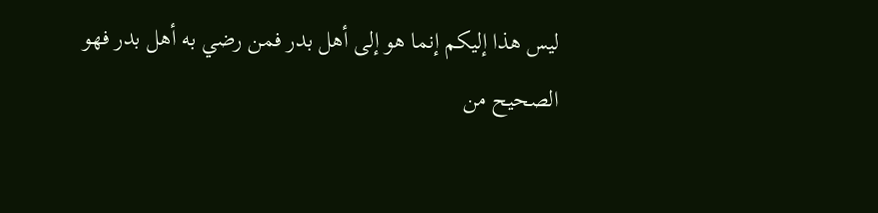ليس هذا إليكم إنما هو إلى أهل بدر فمن رضي به أهل بدر فهو
الصحيح من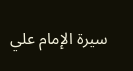سيرة الإمام علي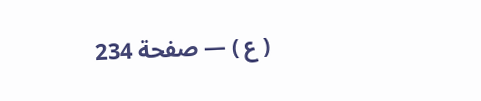( ع ) — صفحة 234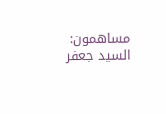مساهمون: السيد جعفر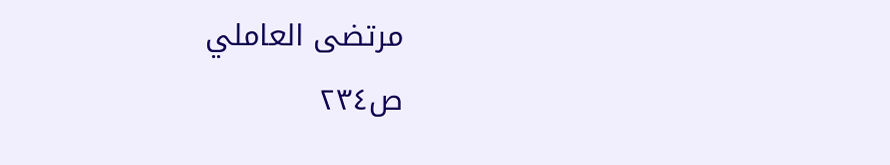مرتضى العاملي
ص٢٣٤